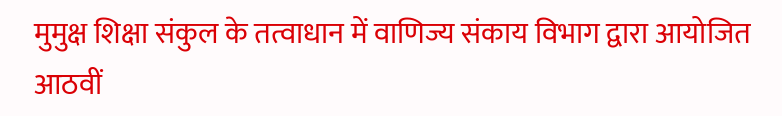मुमुक्ष शिक्षा संकुल के तत्वाधान में वाणिज्य संकाय विभाग द्वारा आयोजित आठवीं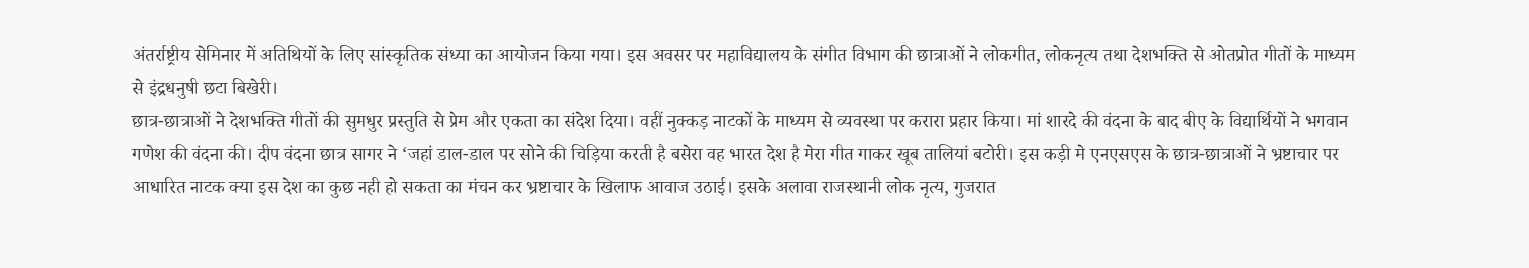अंतर्राष्ट्रीय सेमिनार में अतिथियों के लिए सांस्कृतिक संध्या का आयोजन किया गया। इस अवसर पर महाविद्यालय के संगीत विभाग की छात्राओं ने लोकगीत, लोकनृत्य तथा देशभक्ति से ओतप्रोत गीतों के माध्यम से इंद्रधनुषी छटा बिखेरी।
छात्र-छात्राओं ने देशभक्ति गीतों की सुमधुर प्रस्तुति से प्रेम और एकता का संदेश दिया। वहीं नुक्कड़ नाटकों के माध्यम से व्यवस्था पर करारा प्रहार किया। मां शारदे की वंदना के बाद बीए के विद्यार्थियों ने भगवान गणेश की वंदना की। दीप वंदना छात्र सागर ने ‘जहां डाल-डाल पर सोने की चिड़िया करती है बसेरा वह भारत देश है मेरा गीत गाकर खूब तालियां बटोरी। इस कड़ी मे एनएसएस के छात्र-छात्राओं ने भ्रष्टाचार पर आधारित नाटक क्या इस देश का कुछ नही हो सकता का मंचन कर भ्रष्टाचार के खिलाफ आवाज उठाई। इसके अलावा राजस्थानी लोक नृत्य, गुजरात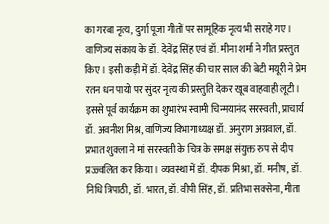का गरबा नृत्य, दुर्गा पूजा गीतों पर सामूहिक नृत्य भी सराहे गए। वाणिज्य संकाय के डॉ. देवेंद्र सिंह एवं डॉ. मीना शर्मा ने गीत प्रस्तुत किए। इसी कड़ी में डॉ. देवेंद्र सिंह की चार साल की बेटी मयूरी ने प्रेम रतन धन पायो पर सुंदर नृत्य की प्रस्तुति देकर खूब वाहवाही लूटी।
इससे पूर्व कार्यक्रम का शुभारंभ स्वामी चिन्मयानंद सरस्वती, प्राचार्य डॉ. अवनीश मिश्र, वाणिज्य विभागाध्यक्ष डॉ. अनुराग अग्रवाल, डॉ. प्रभात शुक्ला ने मां सरस्वती के चित्र के समक्ष संयुक्त रुप से दीप प्रज्ज्वलित कर किया। व्यवस्था में डॉ. दीपक मिश्रा, डॉ. मनीष, डॉ. निधि त्रिपाठी, डॉ. भारत, डॉ. वीपी सिंह, डॉ. प्रतिभा सक्सेना, मीता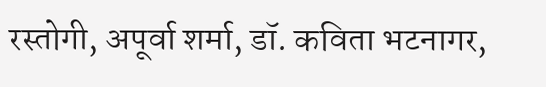रस्तोगी, अपूर्वा शर्मा, डॉ. कविता भटनागर,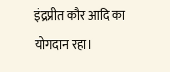इंद्रप्रीत कौर आदि का योगदान रहा।